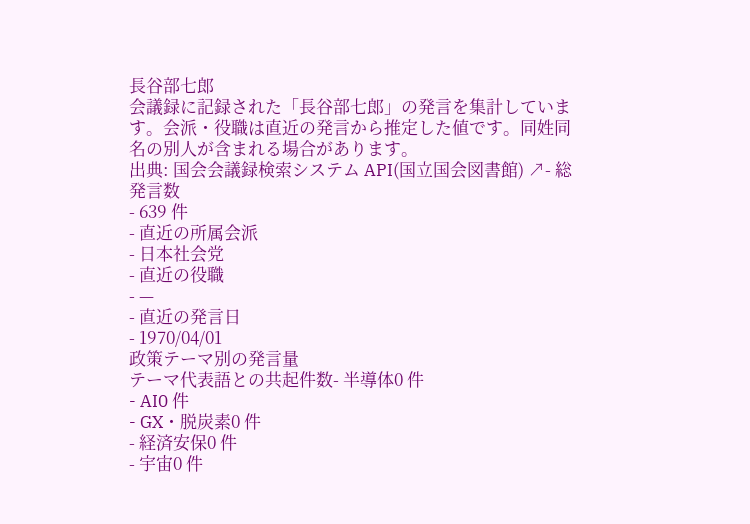長谷部七郎
会議録に記録された「長谷部七郎」の発言を集計しています。会派・役職は直近の発言から推定した値です。同姓同名の別人が含まれる場合があります。
出典: 国会会議録検索システム API(国立国会図書館) ↗- 総発言数
- 639 件
- 直近の所属会派
- 日本社会党
- 直近の役職
- —
- 直近の発言日
- 1970/04/01
政策テーマ別の発言量
テーマ代表語との共起件数- 半導体0 件
- AI0 件
- GX・脱炭素0 件
- 経済安保0 件
- 宇宙0 件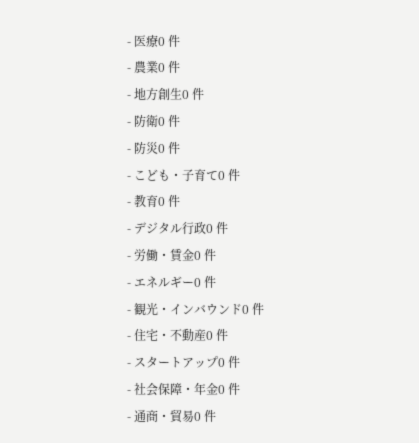- 医療0 件
- 農業0 件
- 地方創生0 件
- 防衛0 件
- 防災0 件
- こども・子育て0 件
- 教育0 件
- デジタル行政0 件
- 労働・賃金0 件
- エネルギー0 件
- 観光・インバウンド0 件
- 住宅・不動産0 件
- スタートアップ0 件
- 社会保障・年金0 件
- 通商・貿易0 件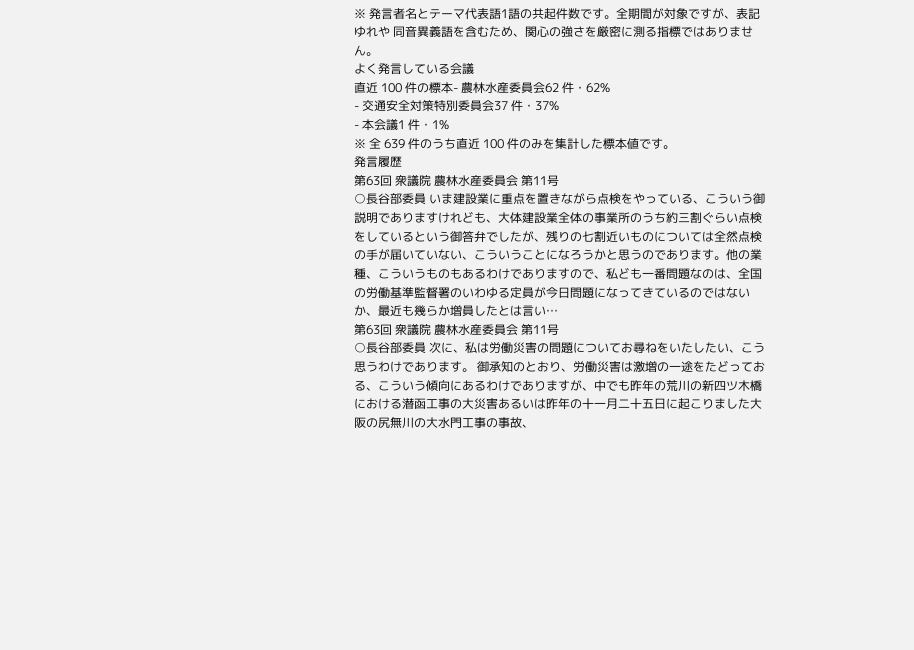※ 発言者名とテーマ代表語1語の共起件数です。全期間が対象ですが、表記ゆれや 同音異義語を含むため、関心の強さを厳密に測る指標ではありません。
よく発言している会議
直近 100 件の標本- 農林水産委員会62 件・62%
- 交通安全対策特別委員会37 件・37%
- 本会議1 件・1%
※ 全 639 件のうち直近 100 件のみを集計した標本値です。
発言履歴
第63回 衆議院 農林水産委員会 第11号
○長谷部委員 いま建設業に重点を置きながら点検をやっている、こういう御説明でありますけれども、大体建設業全体の事業所のうち約三割ぐらい点検をしているという御答弁でしたが、残りの七割近いものについては全然点検の手が届いていない、こういうことになろうかと思うのであります。他の業種、こういうものもあるわけでありますので、私ども一番問題なのは、全国の労働基準監督署のいわゆる定員が今日問題になってきているのではないか、最近も幾らか増員したとは言い…
第63回 衆議院 農林水産委員会 第11号
○長谷部委員 次に、私は労働災害の問題についてお尋ねをいたしたい、こう思うわけであります。 御承知のとおり、労働災害は激増の一途をたどっておる、こういう傾向にあるわけでありますが、中でも昨年の荒川の新四ツ木橋における潜函工事の大災害あるいは昨年の十一月二十五日に起こりました大阪の尻無川の大水門工事の事故、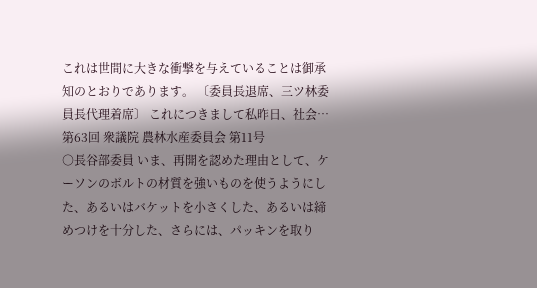これは世間に大きな衝撃を与えていることは御承知のとおりであります。 〔委員長退席、三ツ林委員長代理着席〕 これにつきまして私昨日、社会…
第63回 衆議院 農林水産委員会 第11号
○長谷部委員 いま、再開を認めた理由として、ケーソンのボルトの材質を強いものを使うようにした、あるいはバケットを小さくした、あるいは締めつけを十分した、さらには、パッキンを取り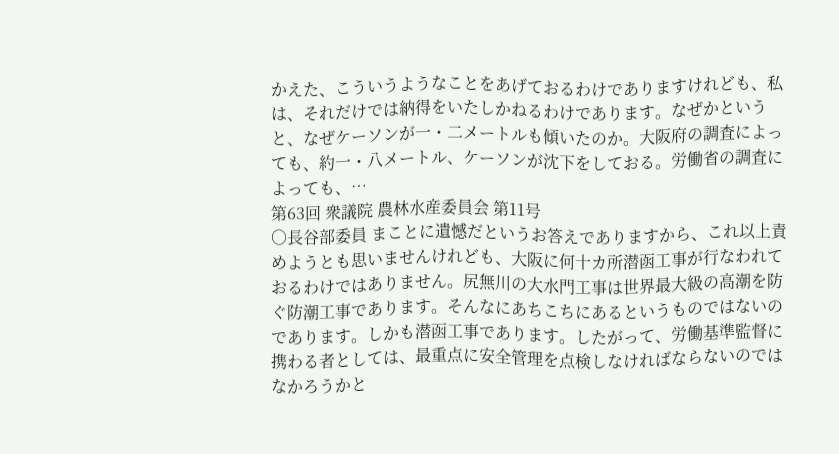かえた、こういうようなことをあげておるわけでありますけれども、私は、それだけでは納得をいたしかねるわけであります。なぜかというと、なぜケーソンが一・二メートルも傾いたのか。大阪府の調査によっても、約一・八メートル、ケーソンが沈下をしておる。労働省の調査によっても、…
第63回 衆議院 農林水産委員会 第11号
○長谷部委員 まことに遺憾だというお答えでありますから、これ以上責めようとも思いませんけれども、大阪に何十カ所潜函工事が行なわれておるわけではありません。尻無川の大水門工事は世界最大級の高潮を防ぐ防潮工事であります。そんなにあちこちにあるというものではないのであります。しかも潜函工事であります。したがって、労働基準監督に携わる者としては、最重点に安全管理を点検しなければならないのではなかろうかと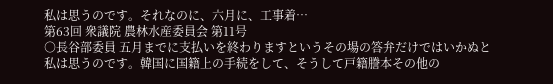私は思うのです。それなのに、六月に、工事着…
第63回 衆議院 農林水産委員会 第11号
○長谷部委員 五月までに支払いを終わりますというその場の答弁だけではいかぬと私は思うのです。韓国に国籍上の手続をして、そうして戸籍謄本その他の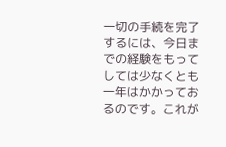一切の手続を完了するには、今日までの経験をもってしては少なくとも一年はかかっておるのです。これが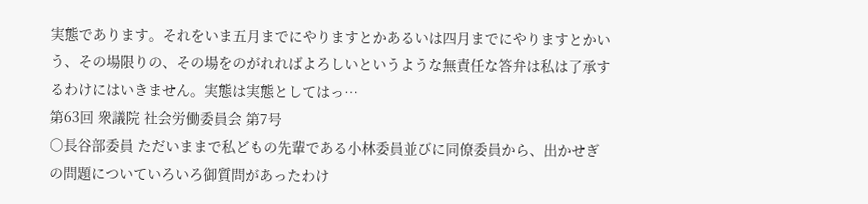実態であります。それをいま五月までにやりますとかあるいは四月までにやりますとかいう、その場限りの、その場をのがれればよろしいというような無責任な答弁は私は了承するわけにはいきません。実態は実態としてはっ…
第63回 衆議院 社会労働委員会 第7号
○長谷部委員 ただいままで私どもの先輩である小林委員並びに同僚委員から、出かせぎの問題についていろいろ御質問があったわけ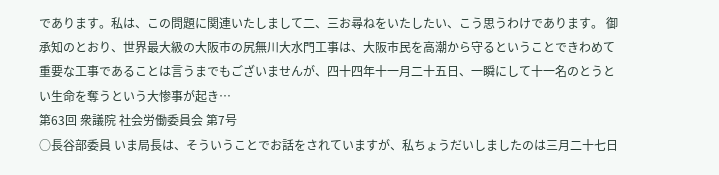であります。私は、この問題に関連いたしまして二、三お尋ねをいたしたい、こう思うわけであります。 御承知のとおり、世界最大級の大阪市の尻無川大水門工事は、大阪市民を高潮から守るということできわめて重要な工事であることは言うまでもございませんが、四十四年十一月二十五日、一瞬にして十一名のとうとい生命を奪うという大惨事が起き…
第63回 衆議院 社会労働委員会 第7号
○長谷部委員 いま局長は、そういうことでお話をされていますが、私ちょうだいしましたのは三月二十七日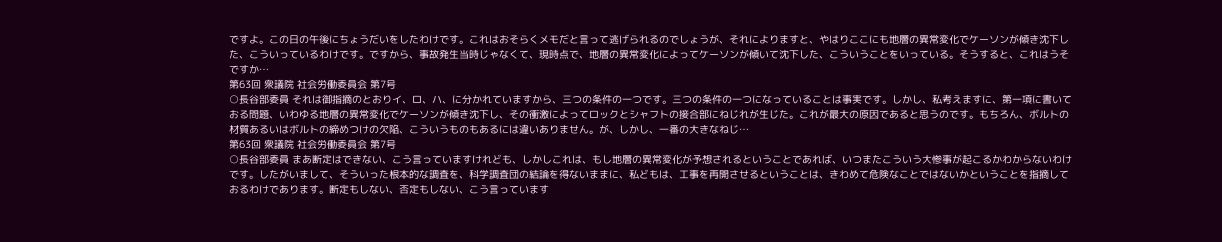ですよ。この日の午後にちょうだいをしたわけです。これはおそらくメモだと言って逃げられるのでしょうが、それによりますと、やはりここにも地層の異常変化でケーソンが傾き沈下した、こういっているわけです。ですから、事故発生当時じゃなくて、現時点で、地層の異常変化によってケーソンが傾いて沈下した、こういうことをいっている。そうすると、これはうそですか…
第63回 衆議院 社会労働委員会 第7号
○長谷部委員 それは御指摘のとおりイ、ロ、ハ、に分かれていますから、三つの条件の一つです。三つの条件の一つになっていることは事実です。しかし、私考えますに、第一項に書いておる問題、いわゆる地層の異常変化でケーソンが傾き沈下し、その衝激によってロックとシャフトの接合部にねじれが生じた。これが最大の原因であると思うのです。もちろん、ボルトの材質あるいはボルトの締めつけの欠陥、こういうものもあるには違いありません。が、しかし、一番の大きなねじ…
第63回 衆議院 社会労働委員会 第7号
○長谷部委員 まあ断定はできない、こう言っていますけれども、しかしこれは、もし地層の異常変化が予想されるということであれば、いつまたこういう大惨事が起こるかわからないわけです。したがいまして、そういった根本的な調査を、科学調査団の結論を得ないままに、私どもは、工事を再開させるということは、きわめて危険なことではないかということを指摘しておるわけであります。断定もしない、否定もしない、こう言っています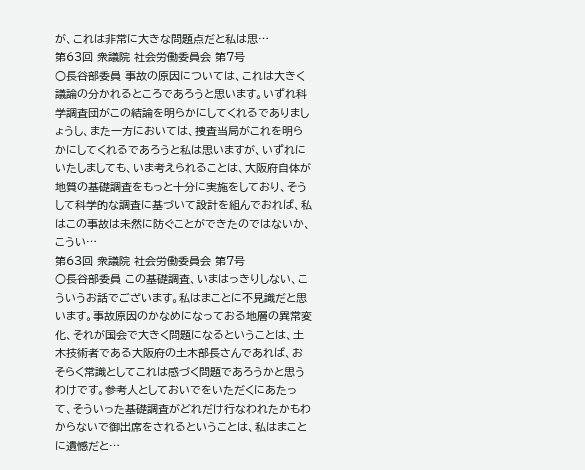が、これは非常に大きな問題点だと私は思…
第63回 衆議院 社会労働委員会 第7号
○長谷部委員 事故の原因については、これは大きく議論の分かれるところであろうと思います。いずれ科学調査団がこの結論を明らかにしてくれるでありましょうし、また一方においては、捜査当局がこれを明らかにしてくれるであろうと私は思いますが、いずれにいたしましても、いま考えられることは、大阪府自体が地質の基礎調査をもっと十分に実施をしており、そうして科学的な調査に基づいて設計を組んでおれば、私はこの事故は未然に防ぐことができたのではないか、こうい…
第63回 衆議院 社会労働委員会 第7号
○長谷部委員 この基礎調査、いまはっきりしない、こういうお話でございます。私はまことに不見識だと思います。事故原因のかなめになっておる地層の異常変化、それが国会で大きく問題になるということは、土木技術者である大阪府の土木部長さんであれば、おそらく常識としてこれは感づく問題であろうかと思うわけです。参考人としておいでをいただくにあたって、そういった基礎調査がどれだけ行なわれたかもわからないで御出席をされるということは、私はまことに遺憾だと…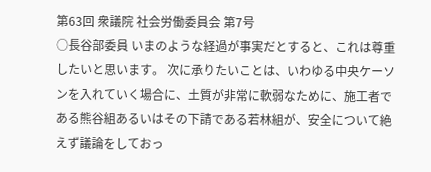第63回 衆議院 社会労働委員会 第7号
○長谷部委員 いまのような経過が事実だとすると、これは尊重したいと思います。 次に承りたいことは、いわゆる中央ケーソンを入れていく場合に、土質が非常に軟弱なために、施工者である熊谷組あるいはその下請である若林組が、安全について絶えず議論をしておっ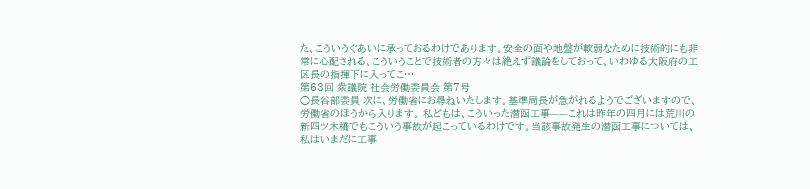た、こういうぐあいに承っておるわけであります。安全の面や地盤が軟弱なために技術的にも非常に心配される、こういうことで技術者の方々は絶えず議論をしておって、いわゆる大阪府の工区長の指揮下に入ってこ…
第63回 衆議院 社会労働委員会 第7号
○長谷部委員 次に、労働省にお尋ねいたします。基準局長が急がれるようでございますので、労働省のほうから入ります。 私どもは、こういった潜函工事——これは昨年の四月には荒川の新四ツ木橋でもこういう事故が起こっているわけです。当該事故発生の潜函工事については、私はいまだに工事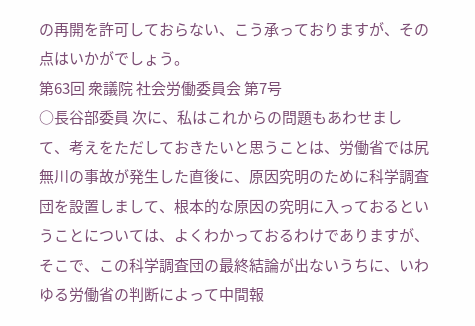の再開を許可しておらない、こう承っておりますが、その点はいかがでしょう。
第63回 衆議院 社会労働委員会 第7号
○長谷部委員 次に、私はこれからの問題もあわせまして、考えをただしておきたいと思うことは、労働省では尻無川の事故が発生した直後に、原因究明のために科学調査団を設置しまして、根本的な原因の究明に入っておるということについては、よくわかっておるわけでありますが、そこで、この科学調査団の最終結論が出ないうちに、いわゆる労働省の判断によって中間報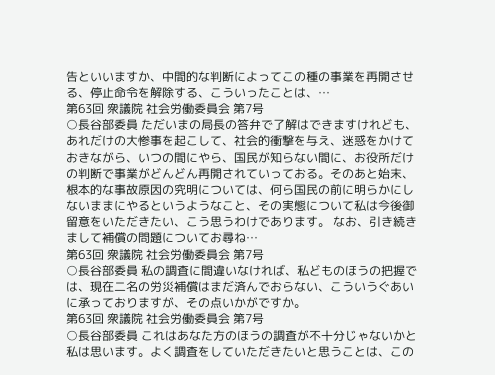告といいますか、中間的な判断によってこの種の事業を再開させる、停止命令を解除する、こういったことは、…
第63回 衆議院 社会労働委員会 第7号
○長谷部委員 ただいまの局長の答弁で了解はできますけれども、あれだけの大惨事を起こして、社会的衝撃を与え、迷惑をかけておきながら、いつの間にやら、国民が知らない間に、お役所だけの判断で事業がどんどん再開されていっておる。そのあと始末、根本的な事故原因の究明については、何ら国民の前に明らかにしないままにやるというようなこと、その実態について私は今後御留意をいただきたい、こう思うわけであります。 なお、引き続きまして補償の問題についてお尋ね…
第63回 衆議院 社会労働委員会 第7号
○長谷部委員 私の調査に間違いなければ、私どものほうの把握では、現在二名の労災補償はまだ済んでおらない、こういうぐあいに承っておりますが、その点いかがですか。
第63回 衆議院 社会労働委員会 第7号
○長谷部委員 これはあなた方のほうの調査が不十分じゃないかと私は思います。よく調査をしていただきたいと思うことは、この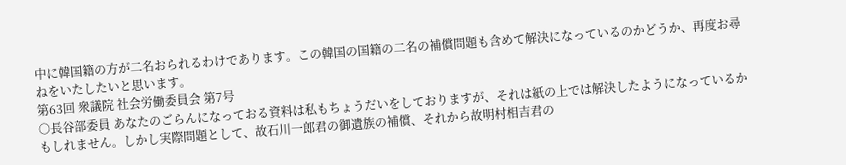中に韓国籍の方が二名おられるわけであります。この韓国の国籍の二名の補償問題も含めて解決になっているのかどうか、再度お尋ねをいたしたいと思います。
第63回 衆議院 社会労働委員会 第7号
○長谷部委員 あなたのごらんになっておる資料は私もちょうだいをしておりますが、それは紙の上では解決したようになっているかもしれません。しかし実際問題として、故石川一郎君の御遺族の補償、それから故明村相吉君の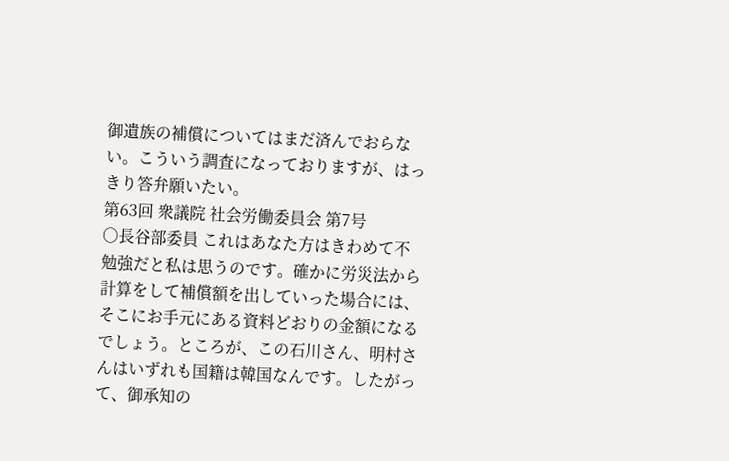御遺族の補償についてはまだ済んでおらない。こういう調査になっておりますが、はっきり答弁願いたい。
第63回 衆議院 社会労働委員会 第7号
○長谷部委員 これはあなた方はきわめて不勉強だと私は思うのです。確かに労災法から計算をして補償額を出していった場合には、そこにお手元にある資料どおりの金額になるでしょう。ところが、この石川さん、明村さんはいずれも国籍は韓国なんです。したがって、御承知の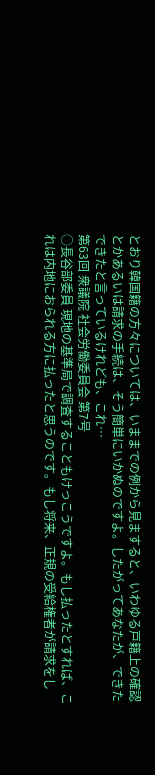とおり韓国籍の方々については、いままでの例から見ますると、いわゆる戸籍上の確認とかあるいは請求の手続は、そう簡単にいかぬのですよ。したがってあなたが、できたできたと言っているけれども、これ…
第63回 衆議院 社会労働委員会 第7号
○長谷部委員 現地の基準局で調査することもけっこうですよ。もし払ったとすれば、これは内地におられる方に払ったと思うのです。もし将来、正規の受給権者が請求をし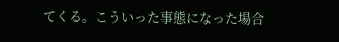てくる。こういった事態になった場合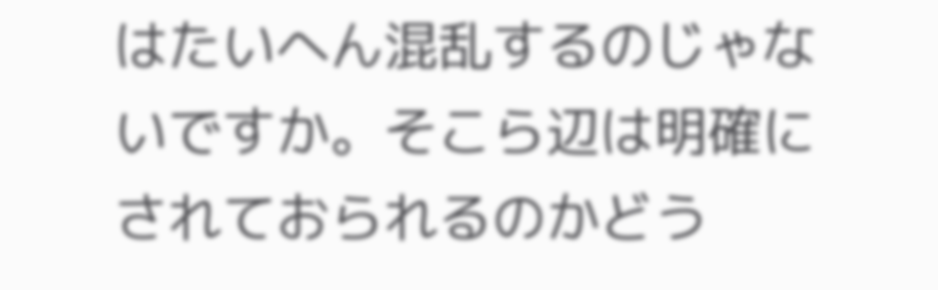はたいへん混乱するのじゃないですか。そこら辺は明確にされておられるのかどう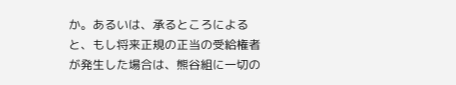か。あるいは、承るところによると、もし将来正規の正当の受給権者が発生した場合は、熊谷組に一切の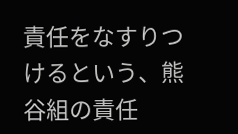責任をなすりつけるという、熊谷組の責任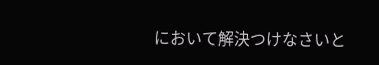において解決つけなさいと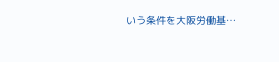いう条件を大阪労働基…